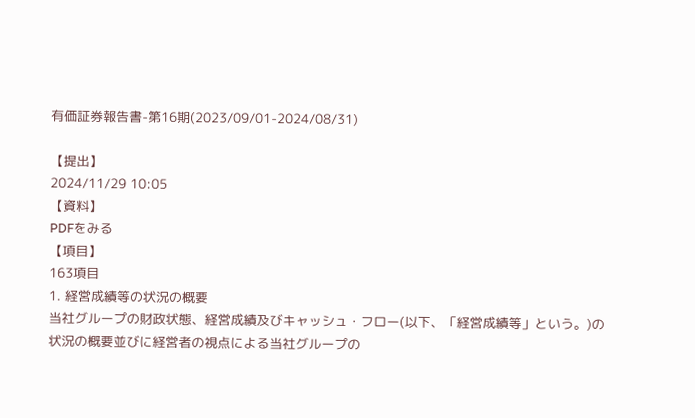有価証券報告書-第16期(2023/09/01-2024/08/31)

【提出】
2024/11/29 10:05
【資料】
PDFをみる
【項目】
163項目
1. 経営成績等の状況の概要
当社グループの財政状態、経営成績及びキャッシュ・フロー(以下、「経営成績等」という。)の状況の概要並びに経営者の視点による当社グループの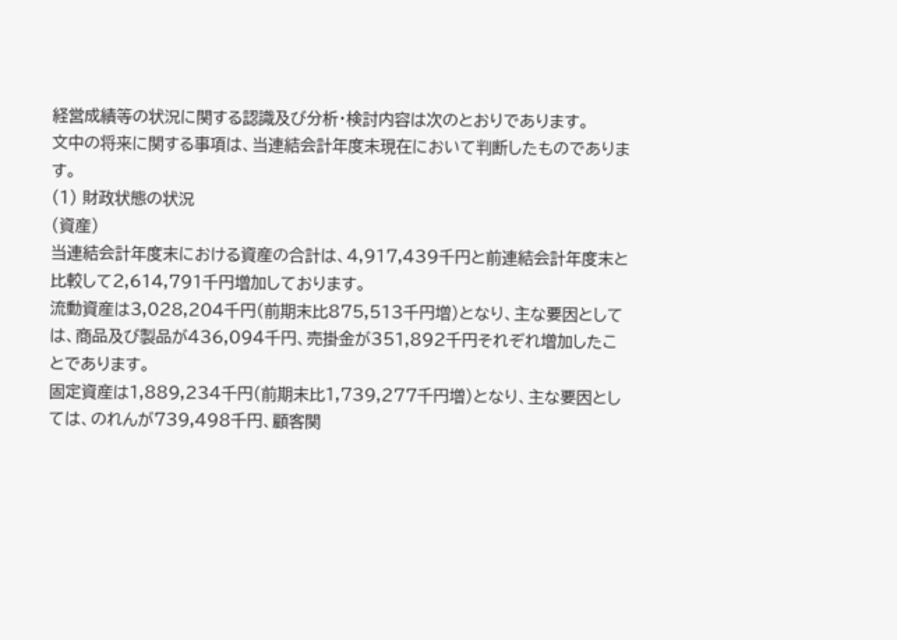経営成績等の状況に関する認識及び分析・検討内容は次のとおりであります。
文中の将来に関する事項は、当連結会計年度末現在において判断したものであります。
(1) 財政状態の状況
(資産)
当連結会計年度末における資産の合計は、4,917,439千円と前連結会計年度末と比較して2,614,791千円増加しております。
流動資産は3,028,204千円(前期末比875,513千円増)となり、主な要因としては、商品及び製品が436,094千円、売掛金が351,892千円それぞれ増加したことであります。
固定資産は1,889,234千円(前期末比1,739,277千円増)となり、主な要因としては、のれんが739,498千円、顧客関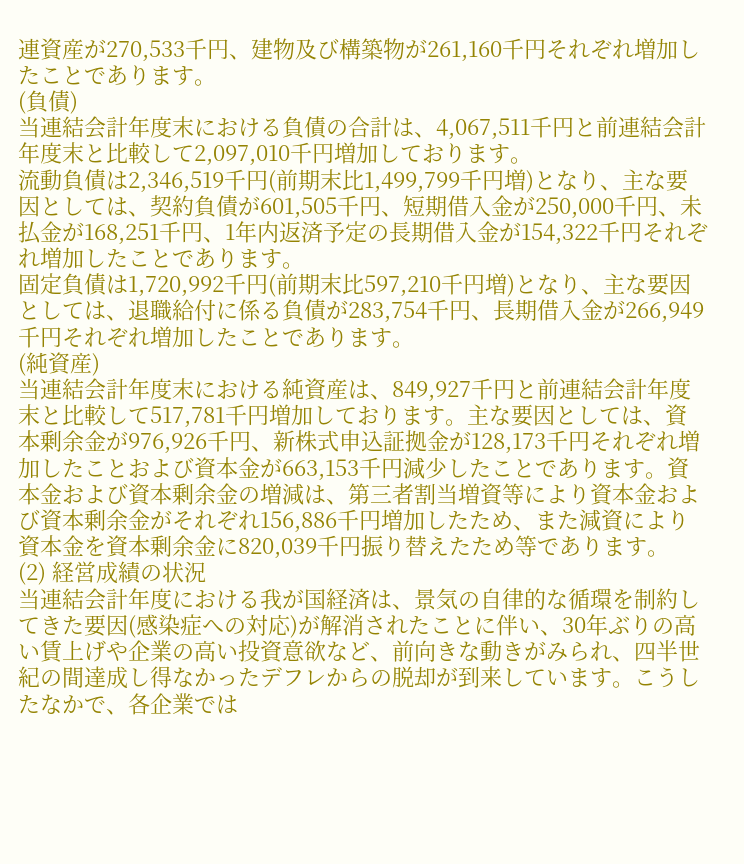連資産が270,533千円、建物及び構築物が261,160千円それぞれ増加したことであります。
(負債)
当連結会計年度末における負債の合計は、4,067,511千円と前連結会計年度末と比較して2,097,010千円増加しております。
流動負債は2,346,519千円(前期末比1,499,799千円増)となり、主な要因としては、契約負債が601,505千円、短期借入金が250,000千円、未払金が168,251千円、1年内返済予定の長期借入金が154,322千円それぞれ増加したことであります。
固定負債は1,720,992千円(前期末比597,210千円増)となり、主な要因としては、退職給付に係る負債が283,754千円、長期借入金が266,949千円それぞれ増加したことであります。
(純資産)
当連結会計年度末における純資産は、849,927千円と前連結会計年度末と比較して517,781千円増加しております。主な要因としては、資本剰余金が976,926千円、新株式申込証拠金が128,173千円それぞれ増加したことおよび資本金が663,153千円減少したことであります。資本金および資本剰余金の増減は、第三者割当増資等により資本金および資本剰余金がそれぞれ156,886千円増加したため、また減資により資本金を資本剰余金に820,039千円振り替えたため等であります。
(2) 経営成績の状況
当連結会計年度における我が国経済は、景気の自律的な循環を制約してきた要因(感染症への対応)が解消されたことに伴い、30年ぶりの高い賃上げや企業の高い投資意欲など、前向きな動きがみられ、四半世紀の間達成し得なかったデフレからの脱却が到来しています。こうしたなかで、各企業では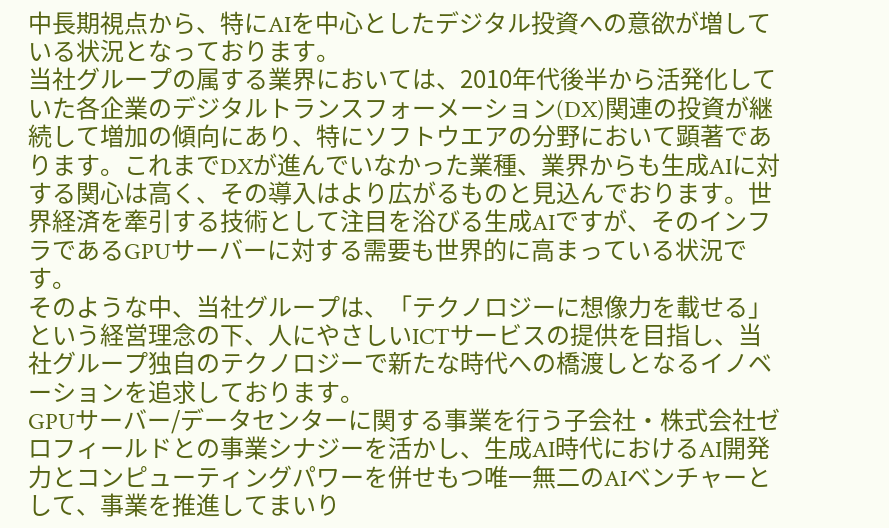中長期視点から、特にAIを中心としたデジタル投資への意欲が増している状況となっております。
当社グループの属する業界においては、2010年代後半から活発化していた各企業のデジタルトランスフォーメーション(DX)関連の投資が継続して増加の傾向にあり、特にソフトウエアの分野において顕著であります。これまでDXが進んでいなかった業種、業界からも生成AIに対する関心は高く、その導入はより広がるものと見込んでおります。世界経済を牽引する技術として注目を浴びる生成AIですが、そのインフラであるGPUサーバーに対する需要も世界的に高まっている状況です。
そのような中、当社グループは、「テクノロジーに想像力を載せる」という経営理念の下、人にやさしいICTサービスの提供を目指し、当社グループ独自のテクノロジーで新たな時代への橋渡しとなるイノベーションを追求しております。
GPUサーバー/データセンターに関する事業を行う子会社・株式会社ゼロフィールドとの事業シナジーを活かし、生成AI時代におけるAI開発力とコンピューティングパワーを併せもつ唯一無二のAIベンチャーとして、事業を推進してまいり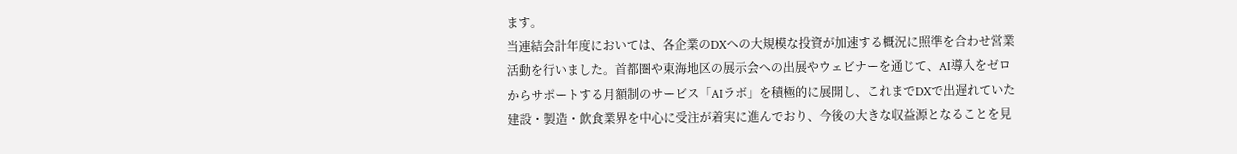ます。
当連結会計年度においては、各企業のDXへの大規模な投資が加速する概況に照準を合わせ営業活動を行いました。首都圏や東海地区の展示会への出展やウェビナーを通じて、AI導入をゼロからサポートする月額制のサービス「AIラボ」を積極的に展開し、これまでDXで出遅れていた建設・製造・飲食業界を中心に受注が着実に進んでおり、今後の大きな収益源となることを見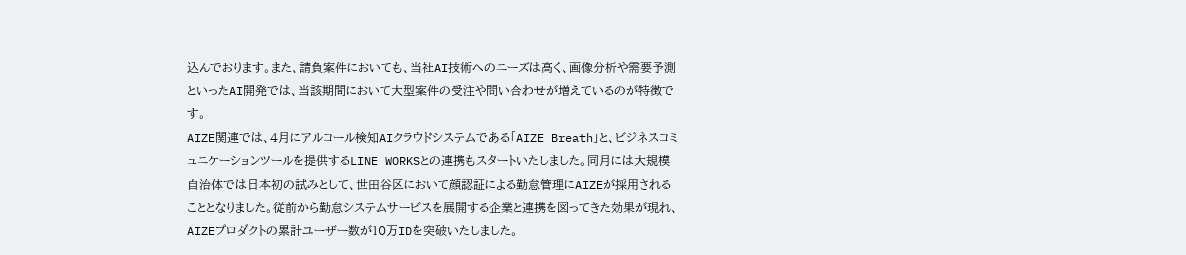込んでおります。また、請負案件においても、当社AI技術へのニーズは高く、画像分析や需要予測といったAI開発では、当該期間において大型案件の受注や問い合わせが増えているのが特徴です。
AIZE関連では、4月にアルコール検知AIクラウドシステムである「AIZE Breath」と、ビジネスコミュニケーションツールを提供するLINE WORKSとの連携もスタートいたしました。同月には大規模自治体では日本初の試みとして、世田谷区において顔認証による勤怠管理にAIZEが採用されることとなりました。従前から勤怠システムサービスを展開する企業と連携を図ってきた効果が現れ、AIZEプロダクトの累計ユーザー数が10万IDを突破いたしました。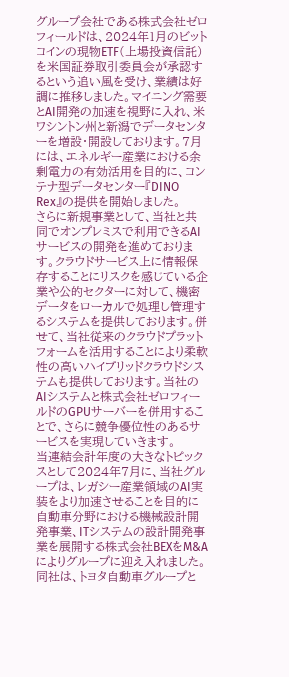グループ会社である株式会社ゼロフィールドは、2024年1月のビットコインの現物ETF(上場投資信託)を米国証券取引委員会が承認するという追い風を受け、業績は好調に推移しました。マイニング需要とAI開発の加速を視野に入れ、米ワシントン州と新潟でデータセンターを増設・開設しております。7月には、エネルギー産業における余剰電力の有効活用を目的に、コンテナ型データセンター『DINO Rex』の提供を開始しました。
さらに新規事業として、当社と共同でオンプレミスで利用できるAIサービスの開発を進めております。クラウドサービス上に情報保存することにリスクを感じている企業や公的セクターに対して、機密データをローカルで処理し管理するシステムを提供しております。併せて、当社従来のクラウドプラットフォームを活用することにより柔軟性の高いハイブリッドクラウドシステムも提供しております。当社のAIシステムと株式会社ゼロフィールドのGPUサーバーを併用することで、さらに競争優位性のあるサービスを実現していきます。
当連結会計年度の大きなトピックスとして2024年7月に、当社グループは、レガシー産業領域のAI実装をより加速させることを目的に自動車分野における機械設計開発事業、ITシステムの設計開発事業を展開する株式会社BEXをM&Aによりグループに迎え入れました。同社は、トヨタ自動車グループと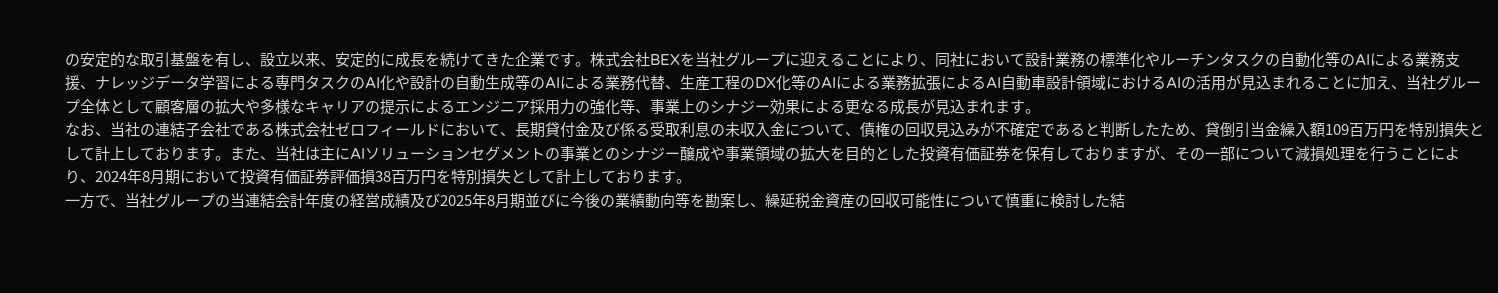の安定的な取引基盤を有し、設立以来、安定的に成長を続けてきた企業です。株式会社BEXを当社グループに迎えることにより、同社において設計業務の標準化やルーチンタスクの自動化等のAIによる業務支援、ナレッジデータ学習による専門タスクのAI化や設計の自動生成等のAIによる業務代替、生産工程のDX化等のAIによる業務拡張によるAI自動車設計領域におけるAIの活用が見込まれることに加え、当社グループ全体として顧客層の拡大や多様なキャリアの提示によるエンジニア採用力の強化等、事業上のシナジー効果による更なる成長が見込まれます。
なお、当社の連結子会社である株式会社ゼロフィールドにおいて、長期貸付金及び係る受取利息の未収入金について、債権の回収見込みが不確定であると判断したため、貸倒引当金繰入額109百万円を特別損失として計上しております。また、当社は主にAIソリューションセグメントの事業とのシナジー醸成や事業領域の拡大を目的とした投資有価証券を保有しておりますが、その一部について減損処理を行うことにより、2024年8月期において投資有価証券評価損38百万円を特別損失として計上しております。
一方で、当社グループの当連結会計年度の経営成績及び2025年8月期並びに今後の業績動向等を勘案し、繰延税金資産の回収可能性について慎重に検討した結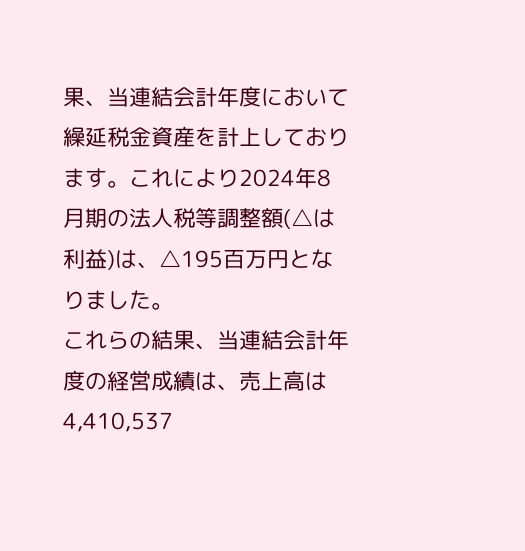果、当連結会計年度において繰延税金資産を計上しております。これにより2024年8月期の法人税等調整額(△は利益)は、△195百万円となりました。
これらの結果、当連結会計年度の経営成績は、売上高は4,410,537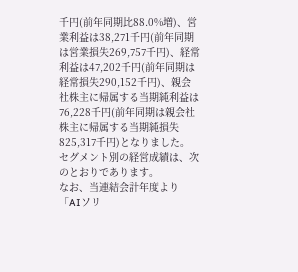千円(前年同期比88.0%増)、営業利益は38,271千円(前年同期は営業損失269,757千円)、経常利益は47,202千円(前年同期は経常損失290,152千円)、親会社株主に帰属する当期純利益は76,228千円(前年同期は親会社株主に帰属する当期純損失825,317千円)となりました。
セグメント別の経営成績は、次のとおりであります。
なお、当連結会計年度より「AIソリ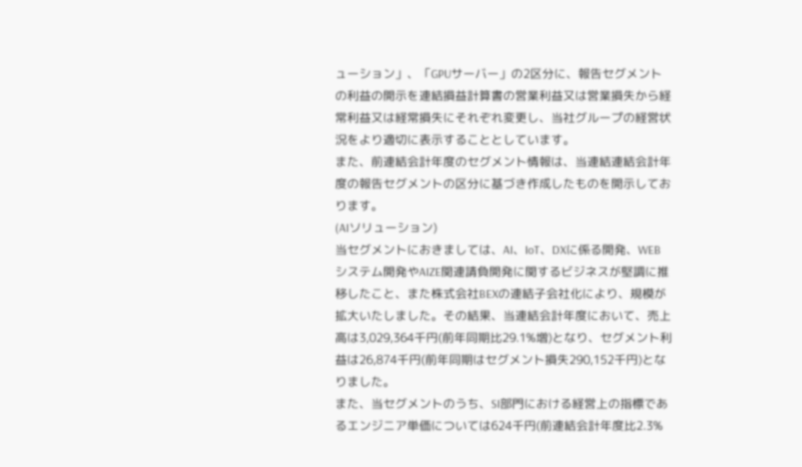ューション」、「GPUサーバー」の2区分に、報告セグメントの利益の開示を連結損益計算書の営業利益又は営業損失から経常利益又は経常損失にそれぞれ変更し、当社グループの経営状況をより適切に表示することとしています。
また、前連結会計年度のセグメント情報は、当連結連結会計年度の報告セグメントの区分に基づき作成したものを開示しております。
(AIソリューション)
当セグメントにおきましては、AI、IoT、DXに係る開発、WEBシステム開発やAIZE関連請負開発に関するビジネスが堅調に推移したこと、また株式会社BEXの連結子会社化により、規模が拡大いたしました。その結果、当連結会計年度において、売上高は3,029,364千円(前年同期比29.1%増)となり、セグメント利益は26,874千円(前年同期はセグメント損失290,152千円)となりました。
また、当セグメントのうち、SI部門における経営上の指標であるエンジニア単価については624千円(前連結会計年度比2.3%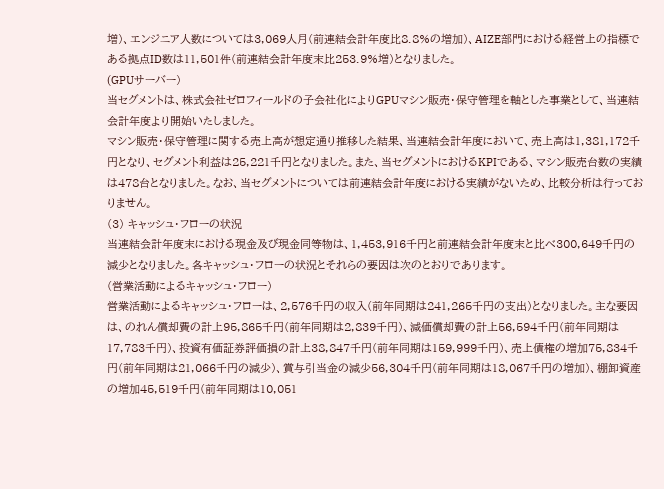増)、エンジニア人数については3,069人月(前連結会計年度比8.8%の増加)、AIZE部門における経営上の指標である拠点ID数は11,501件(前連結会計年度末比253.9%増)となりました。
(GPUサーバー)
当セグメントは、株式会社ゼロフィールドの子会社化によりGPUマシン販売・保守管理を軸とした事業として、当連結会計年度より開始いたしました。
マシン販売・保守管理に関する売上高が想定通り推移した結果、当連結会計年度において、売上高は1,381,172千円となり、セグメント利益は25,221千円となりました。また、当セグメントにおけるKPIである、マシン販売台数の実績は478台となりました。なお、当セグメントについては前連結会計年度における実績がないため、比較分析は行っておりません。
(3) キャッシュ・フローの状況
当連結会計年度末における現金及び現金同等物は、1,453,916千円と前連結会計年度末と比べ300,649千円の減少となりました。各キャッシュ・フローの状況とそれらの要因は次のとおりであります。
(営業活動によるキャッシュ・フロー)
営業活動によるキャッシュ・フローは、2,576千円の収入(前年同期は241,265千円の支出)となりました。主な要因は、のれん償却費の計上95,865千円(前年同期は2,839千円)、減価償却費の計上56,594千円(前年同期は17,783千円)、投資有価証券評価損の計上38,847千円(前年同期は159,999千円)、売上債権の増加75,834千円(前年同期は21,066千円の減少)、賞与引当金の減少56,304千円(前年同期は18,067千円の増加)、棚卸資産の増加45,519千円(前年同期は10,051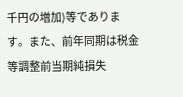千円の増加)等であります。また、前年同期は税金等調整前当期純損失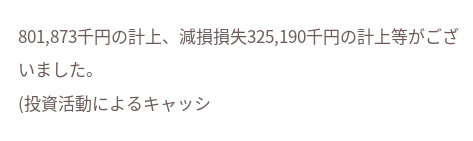801,873千円の計上、減損損失325,190千円の計上等がございました。
(投資活動によるキャッシ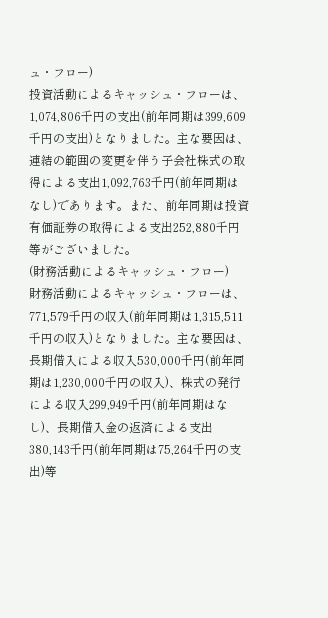ュ・フロー)
投資活動によるキャッシュ・フローは、1,074,806千円の支出(前年同期は399,609千円の支出)となりました。主な要因は、連結の範囲の変更を伴う子会社株式の取得による支出1,092,763千円(前年同期はなし)であります。また、前年同期は投資有価証券の取得による支出252,880千円等がございました。
(財務活動によるキャッシュ・フロー)
財務活動によるキャッシュ・フローは、771,579千円の収入(前年同期は1,315,511千円の収入)となりました。主な要因は、長期借入による収入530,000千円(前年同期は1,230,000千円の収入)、株式の発行による収入299,949千円(前年同期はなし)、長期借入金の返済による支出380,143千円(前年同期は75,264千円の支出)等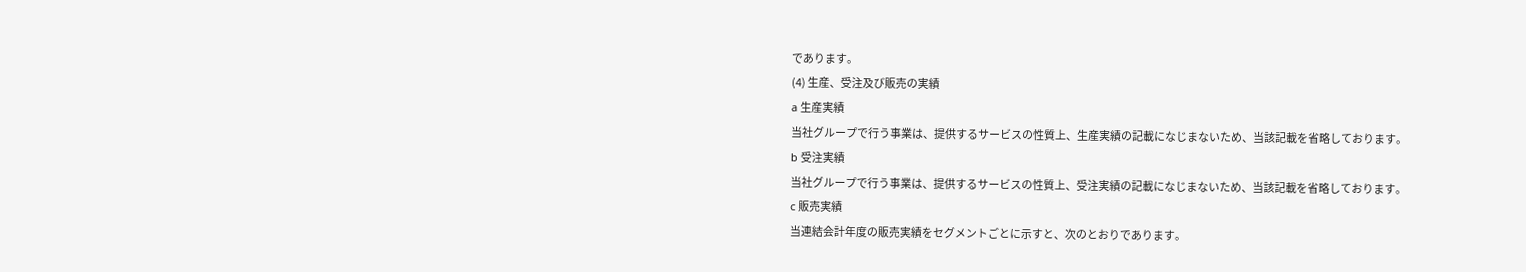であります。
(4) 生産、受注及び販売の実績
a 生産実績
当社グループで行う事業は、提供するサービスの性質上、生産実績の記載になじまないため、当該記載を省略しております。
b 受注実績
当社グループで行う事業は、提供するサービスの性質上、受注実績の記載になじまないため、当該記載を省略しております。
c 販売実績
当連結会計年度の販売実績をセグメントごとに示すと、次のとおりであります。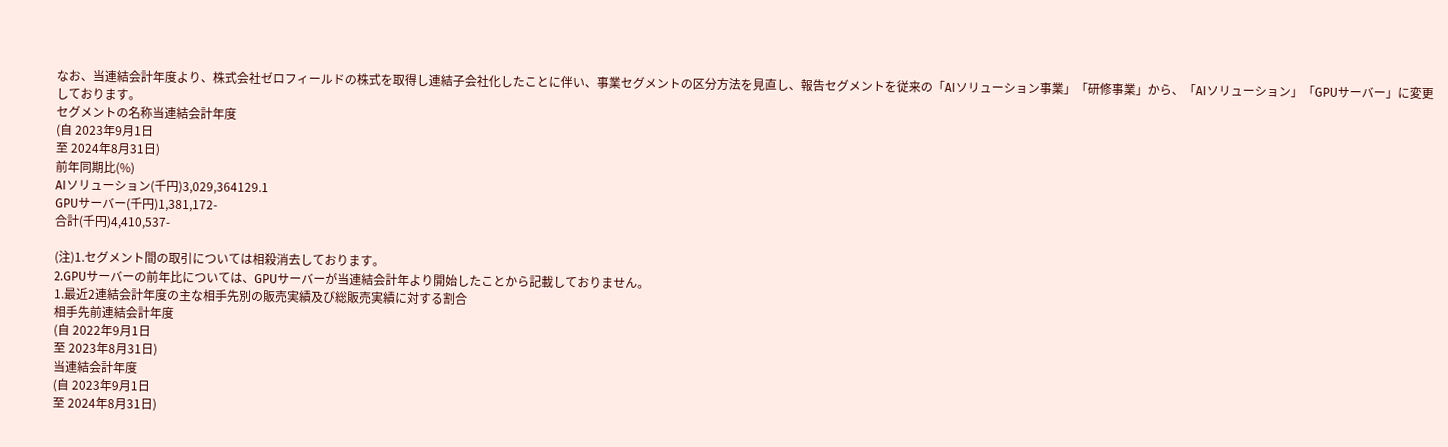なお、当連結会計年度より、株式会社ゼロフィールドの株式を取得し連結子会社化したことに伴い、事業セグメントの区分方法を見直し、報告セグメントを従来の「AIソリューション事業」「研修事業」から、「AIソリューション」「GPUサーバー」に変更しております。
セグメントの名称当連結会計年度
(自 2023年9月1日
至 2024年8月31日)
前年同期比(%)
AIソリューション(千円)3,029,364129.1
GPUサーバー(千円)1,381,172-
合計(千円)4,410,537-

(注)1.セグメント間の取引については相殺消去しております。
2.GPUサーバーの前年比については、GPUサーバーが当連結会計年より開始したことから記載しておりません。
1.最近2連結会計年度の主な相手先別の販売実績及び総販売実績に対する割合
相手先前連結会計年度
(自 2022年9月1日
至 2023年8月31日)
当連結会計年度
(自 2023年9月1日
至 2024年8月31日)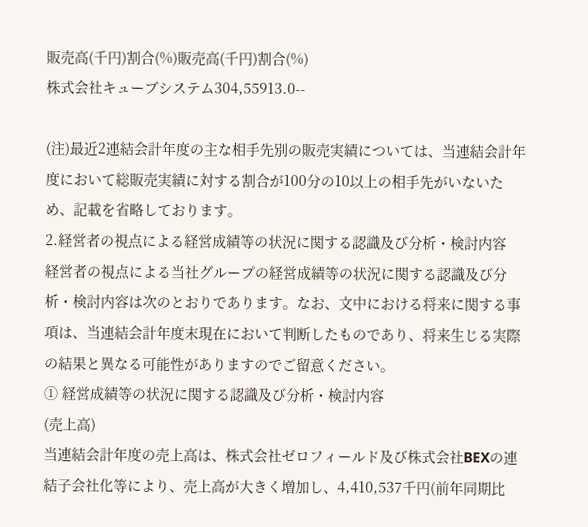販売高(千円)割合(%)販売高(千円)割合(%)
株式会社キューブシステム304,55913.0--

(注)最近2連結会計年度の主な相手先別の販売実績については、当連結会計年度において総販売実績に対する割合が100分の10以上の相手先がいないため、記載を省略しております。
2.経営者の視点による経営成績等の状況に関する認識及び分析・検討内容
経営者の視点による当社グループの経営成績等の状況に関する認識及び分析・検討内容は次のとおりであります。なお、文中における将来に関する事項は、当連結会計年度末現在において判断したものであり、将来生じる実際の結果と異なる可能性がありますのでご留意ください。
① 経営成績等の状況に関する認識及び分析・検討内容
(売上高)
当連結会計年度の売上高は、株式会社ゼロフィールド及び株式会社BEXの連結子会社化等により、売上高が大きく増加し、4,410,537千円(前年同期比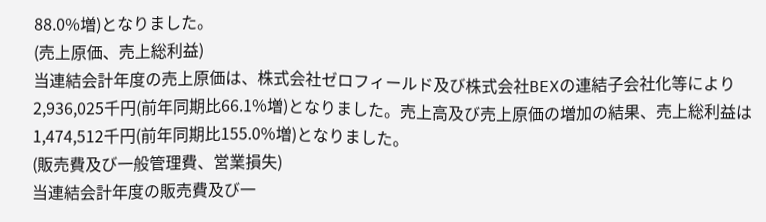88.0%増)となりました。
(売上原価、売上総利益)
当連結会計年度の売上原価は、株式会社ゼロフィールド及び株式会社BEXの連結子会社化等により2,936,025千円(前年同期比66.1%増)となりました。売上高及び売上原価の増加の結果、売上総利益は1,474,512千円(前年同期比155.0%増)となりました。
(販売費及び一般管理費、営業損失)
当連結会計年度の販売費及び一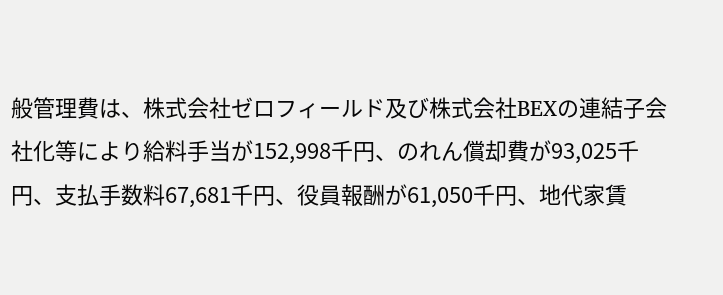般管理費は、株式会社ゼロフィールド及び株式会社BEXの連結子会社化等により給料手当が152,998千円、のれん償却費が93,025千円、支払手数料67,681千円、役員報酬が61,050千円、地代家賃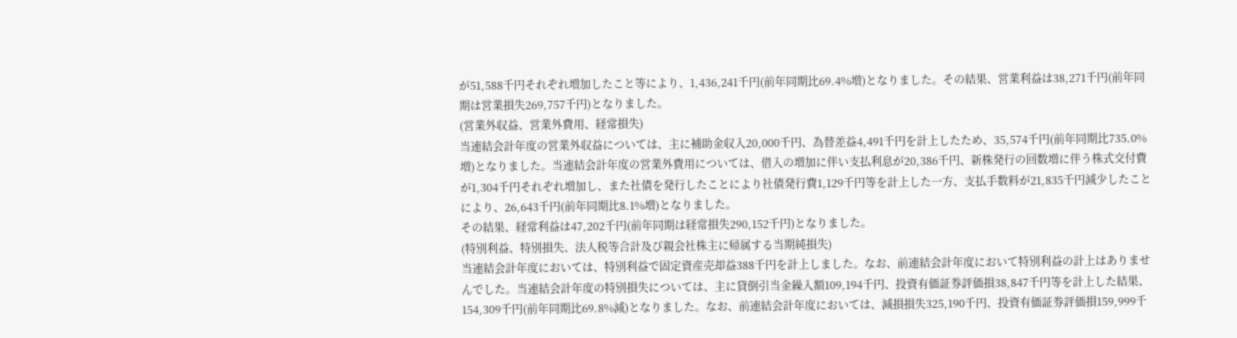が51,588千円それぞれ増加したこと等により、1,436,241千円(前年同期比69.4%増)となりました。その結果、営業利益は38,271千円(前年同期は営業損失269,757千円)となりました。
(営業外収益、営業外費用、経常損失)
当連結会計年度の営業外収益については、主に補助金収入20,000千円、為替差益4,491千円を計上したため、35,574千円(前年同期比735.0%増)となりました。当連結会計年度の営業外費用については、借入の増加に伴い支払利息が20,386千円、新株発行の回数増に伴う株式交付費が1,304千円それぞれ増加し、また社債を発行したことにより社債発行費1,129千円等を計上した一方、支払手数料が21,835千円減少したことにより、26,643千円(前年同期比8.1%増)となりました。
その結果、経常利益は47,202千円(前年同期は経常損失290,152千円)となりました。
(特別利益、特別損失、法人税等合計及び親会社株主に帰属する当期純損失)
当連結会計年度においては、特別利益で固定資産売却益388千円を計上しました。なお、前連結会計年度において特別利益の計上はありませんでした。当連結会計年度の特別損失については、主に貸倒引当金繰入額109,194千円、投資有価証券評価損38,847千円等を計上した結果、154,309千円(前年同期比69.8%減)となりました。なお、前連結会計年度においては、減損損失325,190千円、投資有価証券評価損159,999千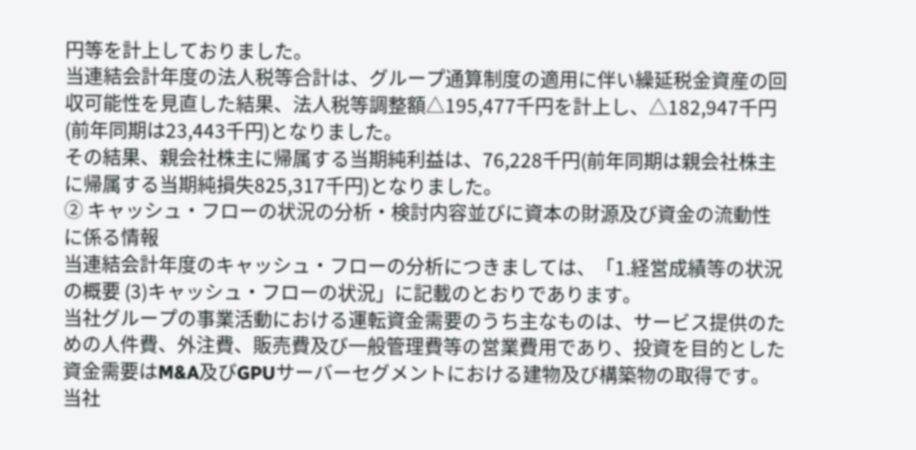円等を計上しておりました。
当連結会計年度の法人税等合計は、グループ通算制度の適用に伴い繰延税金資産の回収可能性を見直した結果、法人税等調整額△195,477千円を計上し、△182,947千円(前年同期は23,443千円)となりました。
その結果、親会社株主に帰属する当期純利益は、76,228千円(前年同期は親会社株主に帰属する当期純損失825,317千円)となりました。
② キャッシュ・フローの状況の分析・検討内容並びに資本の財源及び資金の流動性に係る情報
当連結会計年度のキャッシュ・フローの分析につきましては、「1.経営成績等の状況の概要 (3)キャッシュ・フローの状況」に記載のとおりであります。
当社グループの事業活動における運転資金需要のうち主なものは、サービス提供のための人件費、外注費、販売費及び一般管理費等の営業費用であり、投資を目的とした資金需要はM&A及びGPUサーバーセグメントにおける建物及び構築物の取得です。
当社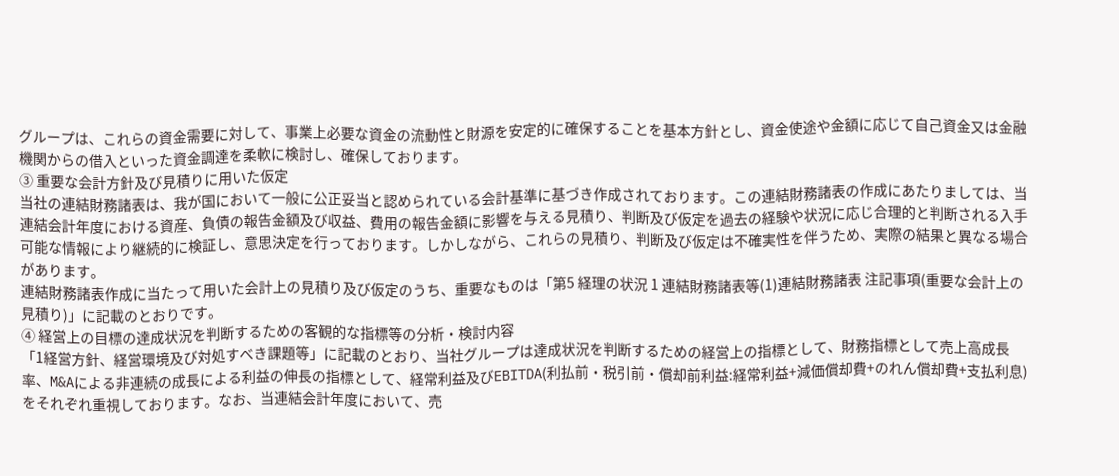グループは、これらの資金需要に対して、事業上必要な資金の流動性と財源を安定的に確保することを基本方針とし、資金使途や金額に応じて自己資金又は金融機関からの借入といった資金調達を柔軟に検討し、確保しております。
③ 重要な会計方針及び見積りに用いた仮定
当社の連結財務諸表は、我が国において一般に公正妥当と認められている会計基準に基づき作成されております。この連結財務諸表の作成にあたりましては、当連結会計年度における資産、負債の報告金額及び収益、費用の報告金額に影響を与える見積り、判断及び仮定を過去の経験や状況に応じ合理的と判断される入手可能な情報により継続的に検証し、意思決定を行っております。しかしながら、これらの見積り、判断及び仮定は不確実性を伴うため、実際の結果と異なる場合があります。
連結財務諸表作成に当たって用いた会計上の見積り及び仮定のうち、重要なものは「第5 経理の状況 1 連結財務諸表等(1)連結財務諸表 注記事項(重要な会計上の見積り)」に記載のとおりです。
④ 経営上の目標の達成状況を判断するための客観的な指標等の分析・検討内容
「1経営方針、経営環境及び対処すべき課題等」に記載のとおり、当社グループは達成状況を判断するための経営上の指標として、財務指標として売上高成長率、M&Aによる非連続の成長による利益の伸長の指標として、経常利益及びEBITDA(利払前・税引前・償却前利益:経常利益+減価償却費+のれん償却費+支払利息)をそれぞれ重視しております。なお、当連結会計年度において、売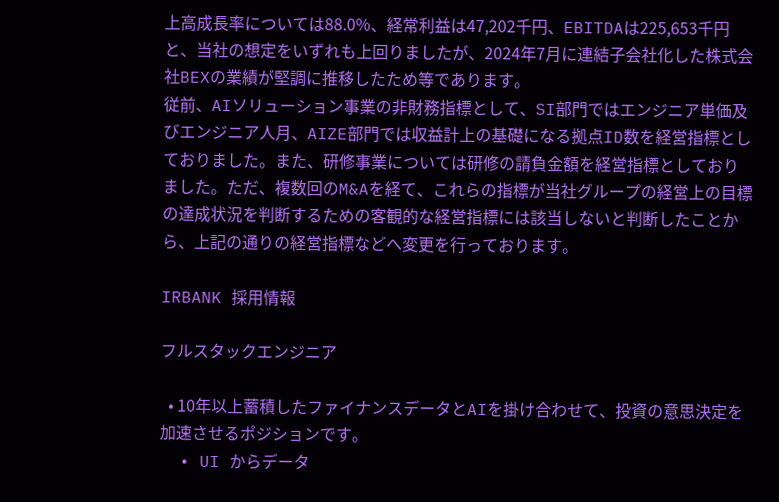上高成長率については88.0%、経常利益は47,202千円、EBITDAは225,653千円と、当社の想定をいずれも上回りましたが、2024年7月に連結子会社化した株式会社BEXの業績が堅調に推移したため等であります。
従前、AIソリューション事業の非財務指標として、SI部門ではエンジニア単価及びエンジニア人月、AIZE部門では収益計上の基礎になる拠点ID数を経営指標としておりました。また、研修事業については研修の請負金額を経営指標としておりました。ただ、複数回のM&Aを経て、これらの指標が当社グループの経営上の目標の達成状況を判断するための客観的な経営指標には該当しないと判断したことから、上記の通りの経営指標などへ変更を行っております。

IRBANK 採用情報

フルスタックエンジニア

  • 10年以上蓄積したファイナンスデータとAIを掛け合わせて、投資の意思決定を加速させるポジションです。
  • UI からデータ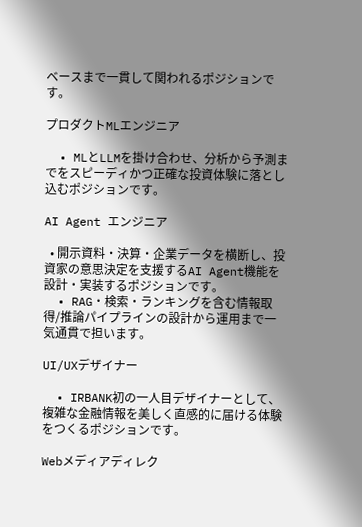ベースまで一貫して関われるポジションです。

プロダクトMLエンジニア

  • MLとLLMを掛け合わせ、分析から予測までをスピーディかつ正確な投資体験に落とし込むポジションです。

AI Agent エンジニア

  • 開示資料・決算・企業データを横断し、投資家の意思決定を支援するAI Agent機能を設計・実装するポジションです。
  • RAG・検索・ランキングを含む情報取得/推論パイプラインの設計から運用まで一気通貫で担います。

UI/UXデザイナー

  • IRBANK初の一人目デザイナーとして、複雑な金融情報を美しく直感的に届ける体験をつくるポジションです。

Webメディアディレク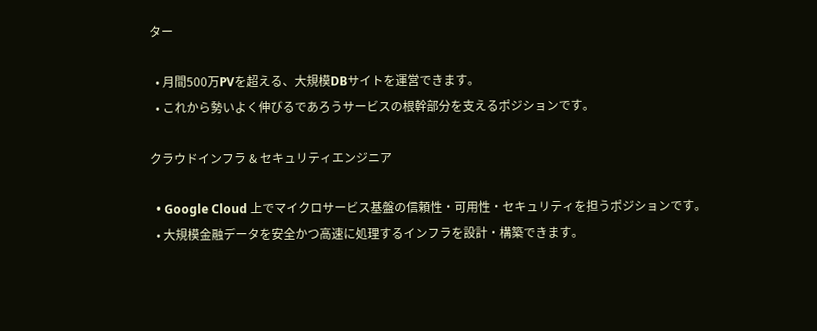ター

  • 月間500万PVを超える、大規模DBサイトを運営できます。
  • これから勢いよく伸びるであろうサービスの根幹部分を支えるポジションです。

クラウドインフラ & セキュリティエンジニア

  • Google Cloud 上でマイクロサービス基盤の信頼性・可用性・セキュリティを担うポジションです。
  • 大規模金融データを安全かつ高速に処理するインフラを設計・構築できます。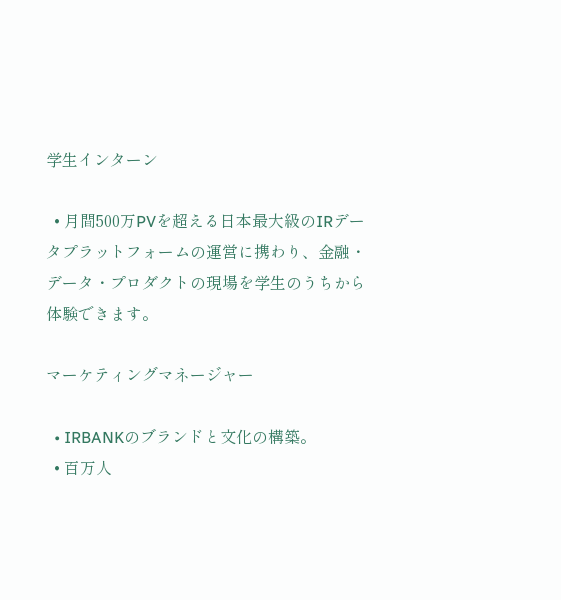学生インターン

  • 月間500万PVを超える日本最大級のIRデータプラットフォームの運営に携わり、金融・データ・プロダクトの現場を学生のうちから体験できます。

マーケティングマネージャー

  • IRBANKのブランドと文化の構築。
  • 百万人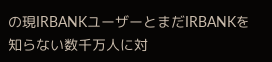の現IRBANKユーザーとまだIRBANKを知らない数千万人に対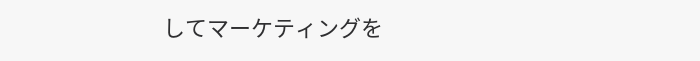してマーケティングを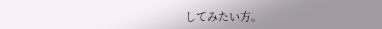してみたい方。